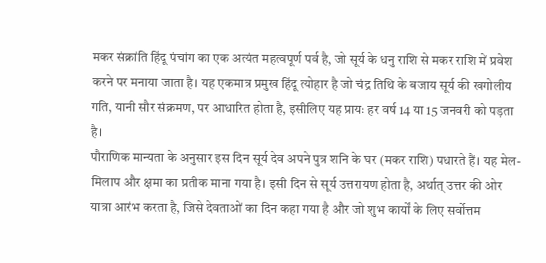मकर संक्रांति हिंदू पंचांग का एक अत्यंत महत्वपूर्ण पर्व है, जो सूर्य के धनु राशि से मकर राशि में प्रवेश करने पर मनाया जाता है। यह एकमात्र प्रमुख हिंदू त्योहार है जो चंद्र तिथि के बजाय सूर्य की खगोलीय गति, यानी सौर संक्रमण, पर आधारित होता है, इसीलिए यह प्रायः हर वर्ष 14 या 15 जनवरी को पड़ता है।
पौराणिक मान्यता के अनुसार इस दिन सूर्य देव अपने पुत्र शनि के घर (मकर राशि) पधारते हैं। यह मेल-मिलाप और क्षमा का प्रतीक माना गया है। इसी दिन से सूर्य उत्तरायण होता है, अर्थात् उत्तर की ओर यात्रा आरंभ करता है, जिसे देवताओं का दिन कहा गया है और जो शुभ कार्यों के लिए सर्वोत्तम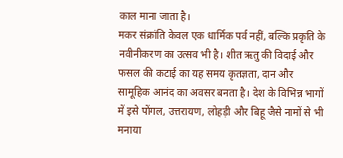काल माना जाता है।
मकर संक्रांति केवल एक धार्मिक पर्व नहीं, बल्कि प्रकृति के नवीनीकरण का उत्सव भी है। शीत ऋतु की विदाई और फसल की कटाई का यह समय कृतज्ञता, दान और सामूहिक आनंद का अवसर बनता है। देश के विभिन्न भागों में इसे पोंगल, उत्तरायण, लोहड़ी और बिहू जैसे नामों से भी मनाया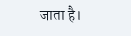जाता है।